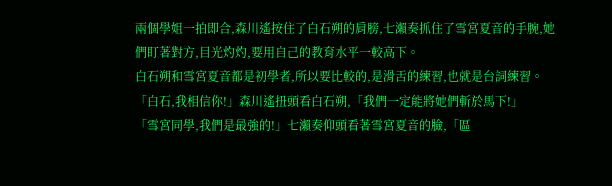兩個學姐一拍即合,森川遙按住了白石朔的肩膀,七瀨奏抓住了雪宮夏音的手腕,她們盯著對方,目光灼灼,要用自己的教育水平一較高下。
白石朔和雪宮夏音都是初學者,所以要比較的,是滑舌的練習,也就是台詞練習。
「白石,我相信你!」森川遙扭頭看白石朔,「我們一定能將她們斬於馬下!」
「雪宮同學,我們是最強的!」七瀨奏仰頭看著雪宮夏音的臉,「區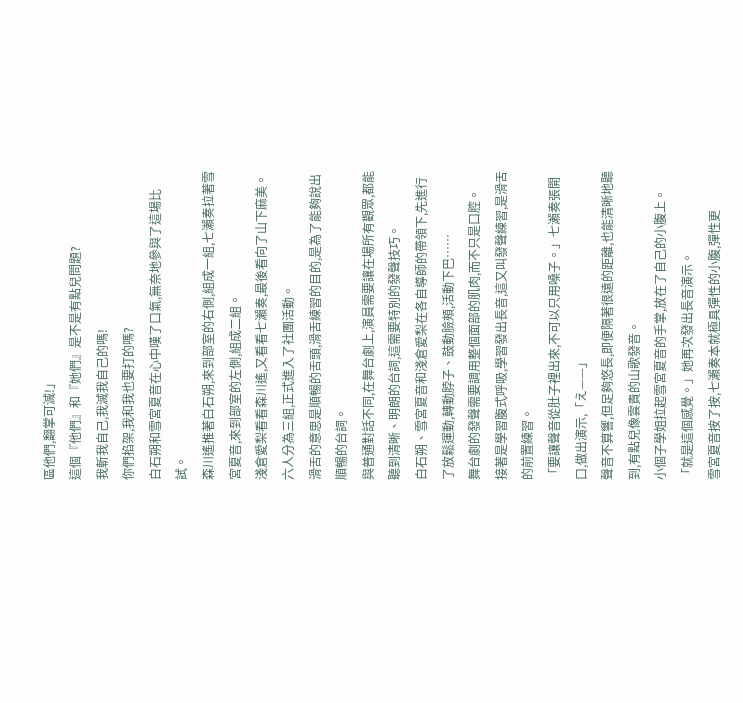區他們,翻掌可滅!」
這個『他們』和『她們』是不是有點兒問題?
我斬我自己,我滅我自己的嗎!
你們掐架,我和我也要打的嗎?
白石朔和雪宮夏音在心中嘆了口氣,無奈地參與了這場比試。
森川遙推著白石朔,來到部室的右側,組成一組,七瀨奏拉著雪宮夏音,來到部室的左側,組成二組。
淺倉愛梨看看森川遙,又看看七瀨奏,最後看向了山下麻美。
六人分為三組,正式進入了社團活動。
滑舌的意思是順暢的舌頭,滑舌練習的目的,是為了能夠說出順暢的台詞。
與普通對話不同,在舞台劇上,演員需要讓在場所有觀眾,都能聽到清晰、明朗的台詞,這需要特別的發聲技巧。
白石朔、雪宮夏音和淺倉愛梨在各自導師的帶領下,先進行了放鬆運動,轉動脖子、鼓動臉頰,活動下巴……
舞台劇的發聲需要調用整個面部的肌肉,而不只是口腔。
接著是學習腹式呼吸,學習發出長音,這又叫發聲練習,是滑舌的前置練習。
「要讓聲音從肚子裡出來,不可以只用嗓子。」七瀨奏張開口,做出演示,「え——」
聲音不算響,但足夠悠長,即便隔著很遠的距離,也能清晰地聽到,有點兒像雲貴的山歌發音。
小個子學姐拉起雪宮夏音的手掌,放在了自己的小腹上。
「就是這個感覺。」她再次發出長音演示。
雪宮夏音按了按,七瀨奏本就極具彈性的小腹,彈性更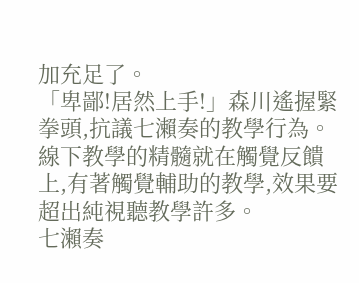加充足了。
「卑鄙!居然上手!」森川遙握緊拳頭,抗議七瀨奏的教學行為。
線下教學的精髓就在觸覺反饋上,有著觸覺輔助的教學,效果要超出純視聽教學許多。
七瀨奏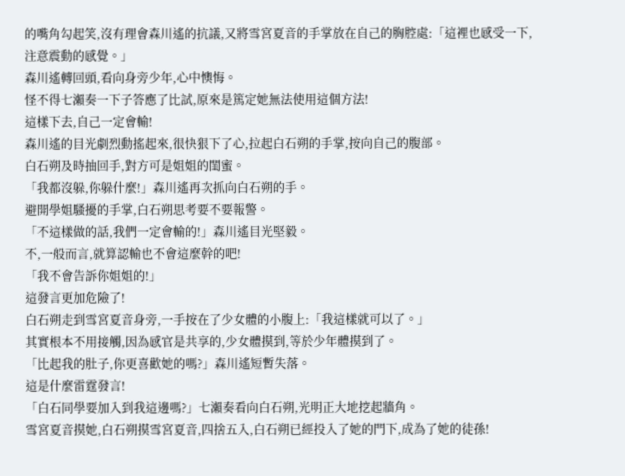的嘴角勾起笑,沒有理會森川遙的抗議,又將雪宮夏音的手掌放在自己的胸腔處:「這裡也感受一下,注意震動的感覺。」
森川遙轉回頭,看向身旁少年,心中懊悔。
怪不得七瀨奏一下子答應了比試,原來是篤定她無法使用這個方法!
這樣下去,自己一定會輸!
森川遙的目光劇烈動搖起來,很快狠下了心,拉起白石朔的手掌,按向自己的腹部。
白石朔及時抽回手,對方可是姐姐的閨蜜。
「我都沒躲,你躲什麼!」森川遙再次抓向白石朔的手。
避開學姐騷擾的手掌,白石朔思考要不要報警。
「不這樣做的話,我們一定會輸的!」森川遙目光堅毅。
不,一般而言,就算認輸也不會這麼幹的吧!
「我不會告訴你姐姐的!」
這發言更加危險了!
白石朔走到雪宮夏音身旁,一手按在了少女體的小腹上:「我這樣就可以了。」
其實根本不用接觸,因為感官是共享的,少女體摸到,等於少年體摸到了。
「比起我的肚子,你更喜歡她的嗎?」森川遙短暫失落。
這是什麼雷霆發言!
「白石同學要加入到我這邊嗎?」七瀨奏看向白石朔,光明正大地挖起牆角。
雪宮夏音摸她,白石朔摸雪宮夏音,四捨五入,白石朔已經投入了她的門下,成為了她的徒孫!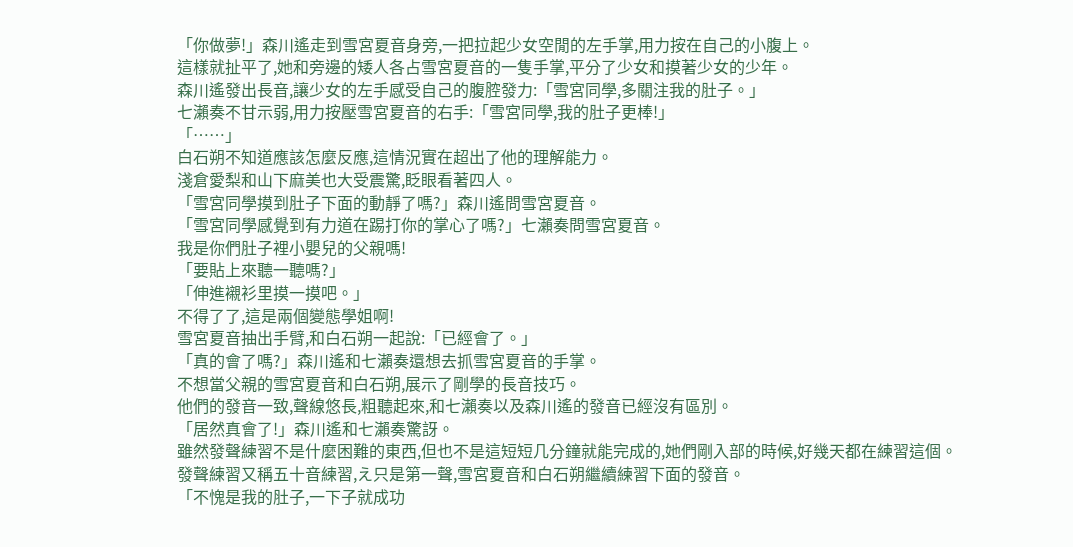「你做夢!」森川遙走到雪宮夏音身旁,一把拉起少女空閒的左手掌,用力按在自己的小腹上。
這樣就扯平了,她和旁邊的矮人各占雪宮夏音的一隻手掌,平分了少女和摸著少女的少年。
森川遙發出長音,讓少女的左手感受自己的腹腔發力:「雪宮同學,多關注我的肚子。」
七瀨奏不甘示弱,用力按壓雪宮夏音的右手:「雪宮同學,我的肚子更棒!」
「……」
白石朔不知道應該怎麼反應,這情況實在超出了他的理解能力。
淺倉愛梨和山下麻美也大受震驚,眨眼看著四人。
「雪宮同學摸到肚子下面的動靜了嗎?」森川遙問雪宮夏音。
「雪宮同學感覺到有力道在踢打你的掌心了嗎?」七瀨奏問雪宮夏音。
我是你們肚子裡小嬰兒的父親嗎!
「要貼上來聽一聽嗎?」
「伸進襯衫里摸一摸吧。」
不得了了,這是兩個變態學姐啊!
雪宮夏音抽出手臂,和白石朔一起說:「已經會了。」
「真的會了嗎?」森川遙和七瀨奏還想去抓雪宮夏音的手掌。
不想當父親的雪宮夏音和白石朔,展示了剛學的長音技巧。
他們的發音一致,聲線悠長,粗聽起來,和七瀨奏以及森川遙的發音已經沒有區別。
「居然真會了!」森川遙和七瀨奏驚訝。
雖然發聲練習不是什麼困難的東西,但也不是這短短几分鐘就能完成的,她們剛入部的時候,好幾天都在練習這個。
發聲練習又稱五十音練習,え只是第一聲,雪宮夏音和白石朔繼續練習下面的發音。
「不愧是我的肚子,一下子就成功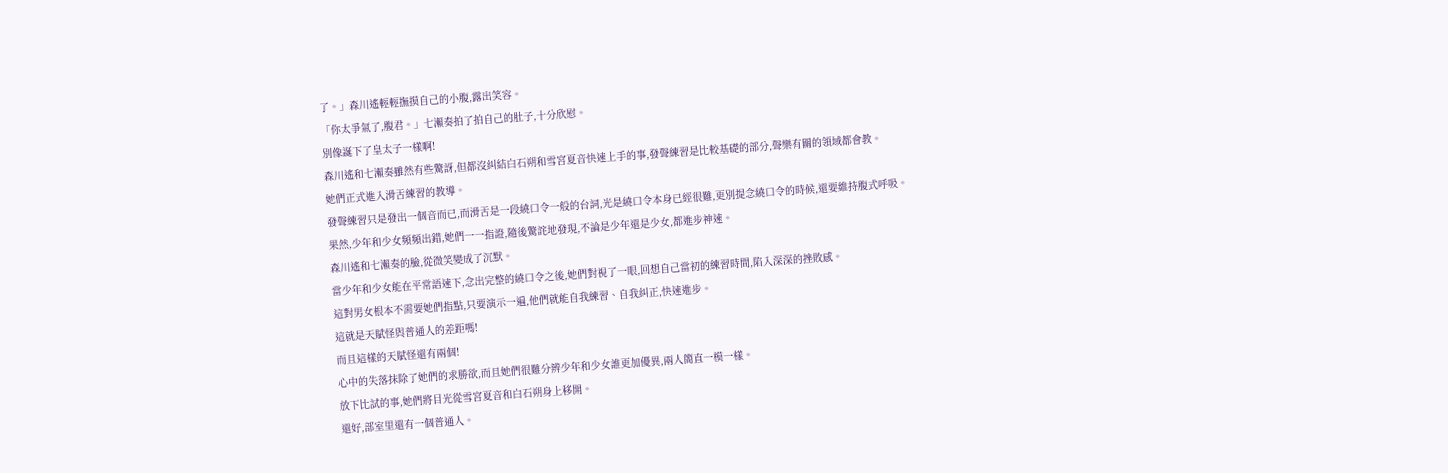了。」森川遙輕輕撫摸自己的小腹,露出笑容。
「你太爭氣了,腹君。」七瀨奏拍了拍自己的肚子,十分欣慰。
別像誕下了皇太子一樣啊!
森川遙和七瀨奏雖然有些驚訝,但都沒糾結白石朔和雪宮夏音快速上手的事,發聲練習是比較基礎的部分,聲樂有關的領域都會教。
她們正式進入滑舌練習的教導。
發聲練習只是發出一個音而已,而滑舌是一段繞口令一般的台詞,光是繞口令本身已經很難,更別提念繞口令的時候,還要維持腹式呼吸。
果然,少年和少女頻頻出錯,她們一一指證,隨後驚詫地發現,不論是少年還是少女,都進步神速。
森川遙和七瀨奏的臉,從微笑變成了沉默。
當少年和少女能在平常語速下,念出完整的繞口令之後,她們對視了一眼,回想自己當初的練習時間,陷入深深的挫敗感。
這對男女根本不需要她們指點,只要演示一遍,他們就能自我練習、自我糾正,快速進步。
這就是天賦怪與普通人的差距嗎!
而且這樣的天賦怪還有兩個!
心中的失落抹除了她們的求勝欲,而且她們很難分辨少年和少女誰更加優異,兩人簡直一模一樣。
放下比試的事,她們將目光從雪宮夏音和白石朔身上移開。
還好,部室里還有一個普通人。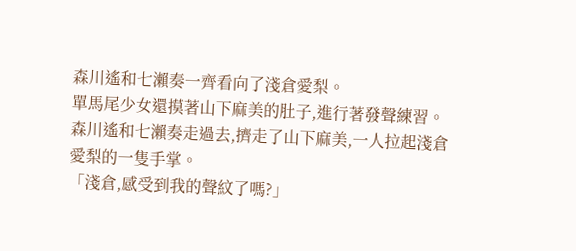森川遙和七瀨奏一齊看向了淺倉愛梨。
單馬尾少女還摸著山下麻美的肚子,進行著發聲練習。
森川遙和七瀨奏走過去,擠走了山下麻美,一人拉起淺倉愛梨的一隻手掌。
「淺倉,感受到我的聲紋了嗎?」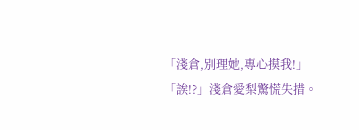「淺倉,別理她,專心摸我!」
「誒!?」淺倉愛梨驚慌失措。